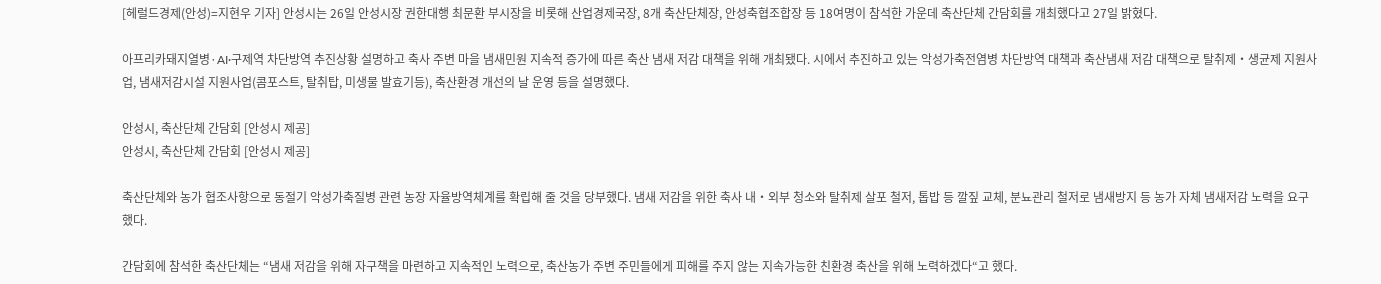[헤럴드경제(안성)=지현우 기자] 안성시는 26일 안성시장 권한대행 최문환 부시장을 비롯해 산업경제국장, 8개 축산단체장, 안성축협조합장 등 18여명이 참석한 가운데 축산단체 간담회를 개최했다고 27일 밝혔다.

아프리카돼지열병·AI·구제역 차단방역 추진상황 설명하고 축사 주변 마을 냄새민원 지속적 증가에 따른 축산 냄새 저감 대책을 위해 개최됐다. 시에서 추진하고 있는 악성가축전염병 차단방역 대책과 축산냄새 저감 대책으로 탈취제・생균제 지원사업, 냄새저감시설 지원사업(콤포스트, 탈취탑, 미생물 발효기등), 축산환경 개선의 날 운영 등을 설명했다.

안성시, 축산단체 간담회 [안성시 제공]
안성시, 축산단체 간담회 [안성시 제공]

축산단체와 농가 협조사항으로 동절기 악성가축질병 관련 농장 자율방역체계를 확립해 줄 것을 당부했다. 냄새 저감을 위한 축사 내‧외부 청소와 탈취제 살포 철저, 톱밥 등 깔짚 교체, 분뇨관리 철저로 냄새방지 등 농가 자체 냄새저감 노력을 요구했다.

간담회에 참석한 축산단체는 “냄새 저감을 위해 자구책을 마련하고 지속적인 노력으로, 축산농가 주변 주민들에게 피해를 주지 않는 지속가능한 친환경 축산을 위해 노력하겠다“고 했다.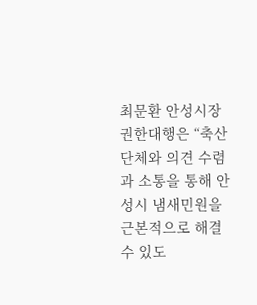최문환 안성시장 권한대행은 “축산단체와 의견 수렴과 소통을 통해 안성시 냄새민원을 근본적으로 해결 수 있도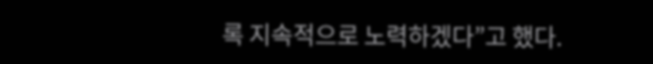록 지속적으로 노력하겠다”고 했다.